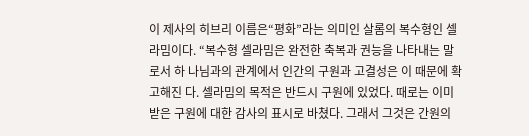이 제사의 히브리 이름은“평화”라는 의미인 살롬의 복수형인 셀라밈이다. “복수형 셀라밈은 완전한 축복과 권능을 나타내는 말로서 하 나님과의 관계에서 인간의 구원과 고결성은 이 때문에 확고해진 다. 셀라밈의 목적은 반드시 구원에 있었다. 때로는 이미 받은 구원에 대한 감사의 표시로 바쳤다. 그래서 그것은 간원의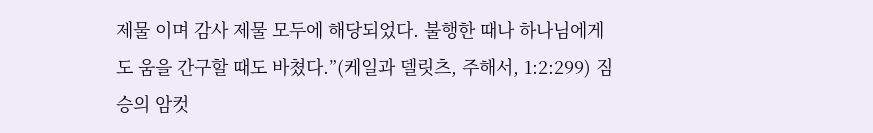제물 이며 감사 제물 모두에 해당되었다. 불행한 때나 하나님에게 도 움을 간구할 때도 바쳤다.”(케일과 델릿츠, 주해서, 1:2:299) 짐승의 암컷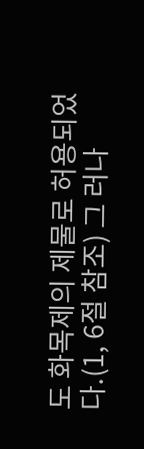도 화목제의 제물로 허용되었다.(1, 6절 참조) 그 러나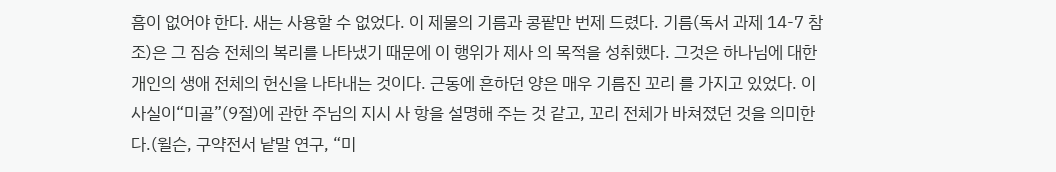흠이 없어야 한다. 새는 사용할 수 없었다. 이 제물의 기름과 콩팥만 번제 드렸다. 기름(독서 과제 14-7 참조)은 그 짐승 전체의 복리를 나타냈기 때문에 이 행위가 제사 의 목적을 성취했다. 그것은 하나님에 대한 개인의 생애 전체의 헌신을 나타내는 것이다. 근동에 흔하던 양은 매우 기름진 꼬리 를 가지고 있었다. 이 사실이“미골”(9절)에 관한 주님의 지시 사 항을 설명해 주는 것 같고, 꼬리 전체가 바쳐졌던 것을 의미한 다.(윌슨, 구약전서 낱말 연구, “미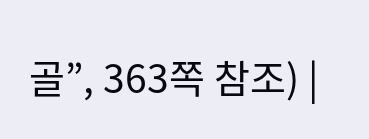골”, 363쪽 참조) |